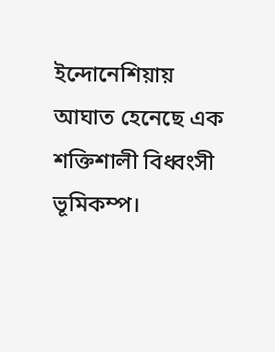ইন্দোনেশিয়ায় আঘাত হেনেছে এক শক্তিশালী বিধ্বংসী ভূমিকম্প।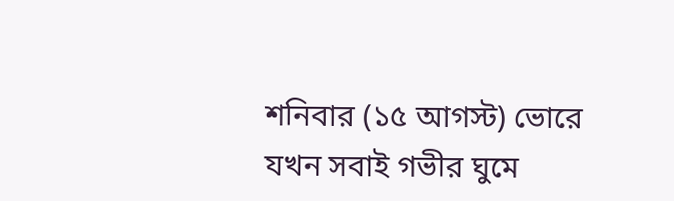শনিবার (১৫ আগস্ট) ভোরে যখন সবাই গভীর ঘুমে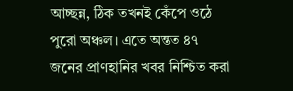আচ্ছন্ন, ঠিক তখনই কেঁপে ওঠে পুরো অঞ্চল। এতে অন্তত ৪৭ জনের প্রাণহানির খবর নিশ্চিত করা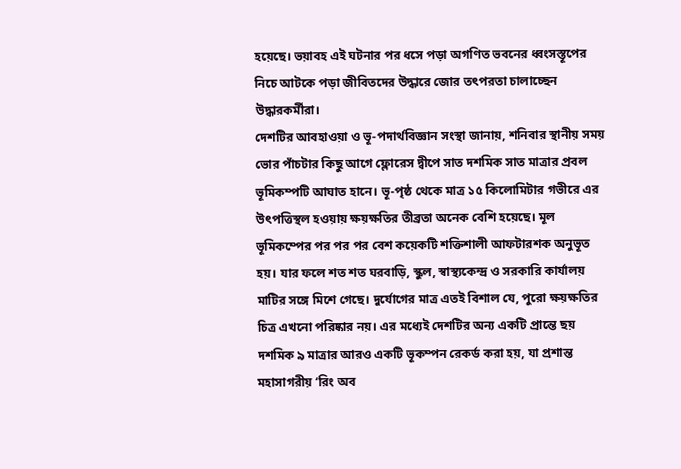হয়েছে। ভয়াবহ এই ঘটনার পর ধসে পড়া অগণিত ভবনের ধ্বংসস্তূপের নিচে আটকে পড়া জীবিতদের উদ্ধারে জোর তৎপরতা চালাচ্ছেন উদ্ধারকর্মীরা।
দেশটির আবহাওয়া ও ভূ-পদার্থবিজ্ঞান সংস্থা জানায়, শনিবার স্থানীয় সময় ভোর পাঁচটার কিছু আগে ফ্লোরেস দ্বীপে সাত দশমিক সাত মাত্রার প্রবল ভূমিকম্পটি আঘাত হানে। ভূ-পৃষ্ঠ থেকে মাত্র ১৫ কিলোমিটার গভীরে এর উৎপত্তিস্থল হওয়ায় ক্ষয়ক্ষতির তীব্রতা অনেক বেশি হয়েছে। মূল ভূমিকম্পের পর পর পর বেশ কয়েকটি শক্তিশালী আফটারশক অনুভূত হয়। যার ফলে শত শত ঘরবাড়ি, স্কুল, স্বাস্থ্যকেন্দ্র ও সরকারি কার্যালয় মাটির সঙ্গে মিশে গেছে। দুর্যোগের মাত্র এতই বিশাল যে, পুরো ক্ষয়ক্ষতির চিত্র এখনো পরিষ্কার নয়। এর মধ্যেই দেশটির অন্য একটি প্রান্তে ছয় দশমিক ৯ মাত্রার আরও একটি ভূকম্পন রেকর্ড করা হয়, যা প্রশান্ত মহাসাগরীয় ‘রিং অব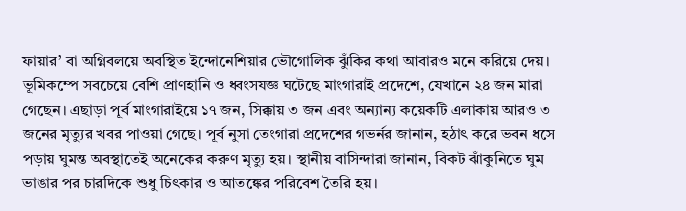ফায়ার’ বা অগ্নিবলয়ে অবস্থিত ইন্দোনেশিয়ার ভৌগোলিক ঝুঁকির কথা আবারও মনে করিয়ে দেয়।
ভূমিকম্পে সবচেয়ে বেশি প্রাণহানি ও ধ্বংসযজ্ঞ ঘটেছে মাংগারাই প্রদেশে, যেখানে ২৪ জন মারা গেছেন। এছাড়া পূর্ব মাংগারাইয়ে ১৭ জন, সিক্কায় ৩ জন এবং অন্যান্য কয়েকটি এলাকায় আরও ৩ জনের মৃত্যুর খবর পাওয়া গেছে। পূর্ব নুসা তেংগারা প্রদেশের গভর্নর জানান, হঠাৎ করে ভবন ধসে পড়ায় ঘুমন্ত অবস্থাতেই অনেকের করুণ মৃত্যু হয়। স্থানীয় বাসিন্দারা জানান, বিকট ঝাঁকুনিতে ঘুম ভাঙার পর চারদিকে শুধু চিৎকার ও আতঙ্কের পরিবেশ তৈরি হয়।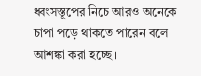ধ্বংসস্তূপের নিচে আরও অনেকে চাপা পড়ে থাকতে পারেন বলে আশঙ্কা করা হচ্ছে।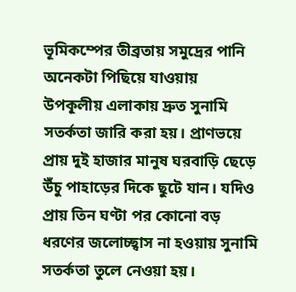ভূমিকম্পের তীব্রতায় সমুদ্রের পানি অনেকটা পিছিয়ে যাওয়ায় উপকূলীয় এলাকায় দ্রুত সুনামি সতর্কতা জারি করা হয়। প্রাণভয়ে প্রায় দুই হাজার মানুষ ঘরবাড়ি ছেড়ে উঁচু পাহাড়ের দিকে ছুটে যান। যদিও প্রায় তিন ঘণ্টা পর কোনো বড় ধরণের জলোচ্ছ্বাস না হওয়ায় সুনামি সতর্কতা তুলে নেওয়া হয়।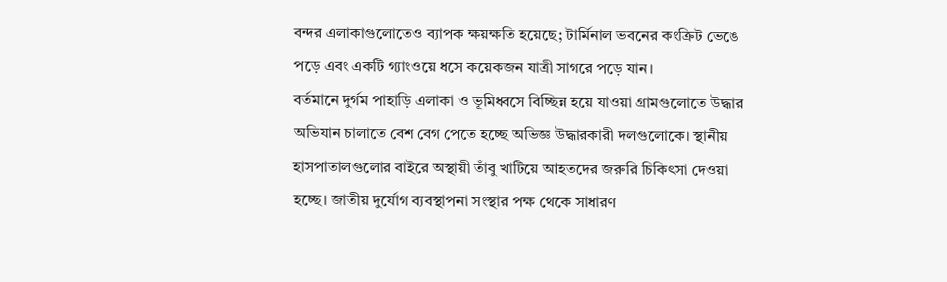বন্দর এলাকাগুলোতেও ব্যাপক ক্ষয়ক্ষতি হয়েছে; টার্মিনাল ভবনের কংক্রিট ভেঙে পড়ে এবং একটি গ্যাংওয়ে ধসে কয়েকজন যাত্রী সাগরে পড়ে যান।
বর্তমানে দুর্গম পাহাড়ি এলাকা ও ভূমিধ্বসে বিচ্ছিন্ন হয়ে যাওয়া গ্রামগুলোতে উদ্ধার অভিযান চালাতে বেশ বেগ পেতে হচ্ছে অভিজ্ঞ উদ্ধারকারী দলগুলোকে। স্থানীয় হাসপাতালগুলোর বাইরে অস্থায়ী তাঁবু খাটিয়ে আহতদের জরুরি চিকিৎসা দেওয়া হচ্ছে। জাতীয় দুর্যোগ ব্যবস্থাপনা সংস্থার পক্ষ থেকে সাধারণ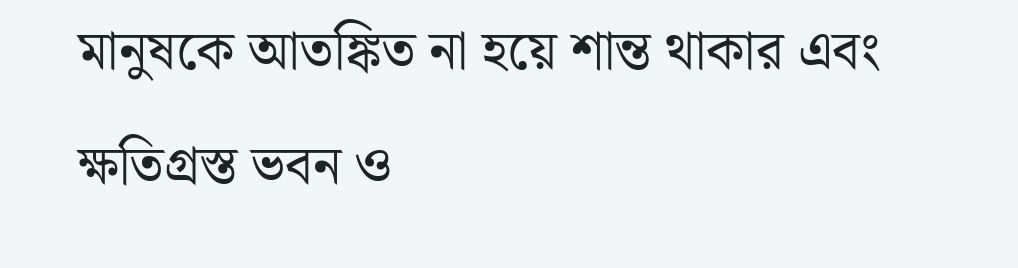মানুষকে আতঙ্কিত না হয়ে শান্ত থাকার এবং ক্ষতিগ্রস্ত ভবন ও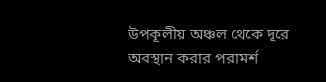উপকূলীয় অঞ্চল থেকে দূরে অবস্থান করার পরামর্শ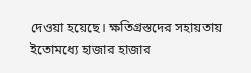দেওয়া হয়েছে। ক্ষতিগ্রস্তদের সহায়তায় ইতোমধ্যে হাজার হাজার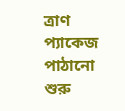ত্রাণ প্যাকেজ পাঠানো শুরু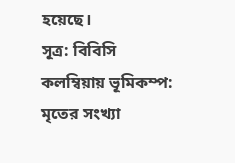হয়েছে।
সূত্র: বিবিসি
কলম্বিয়ায় ভূমিকম্প: মৃতের সংখ্যা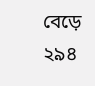বেড়ে ২৯৪